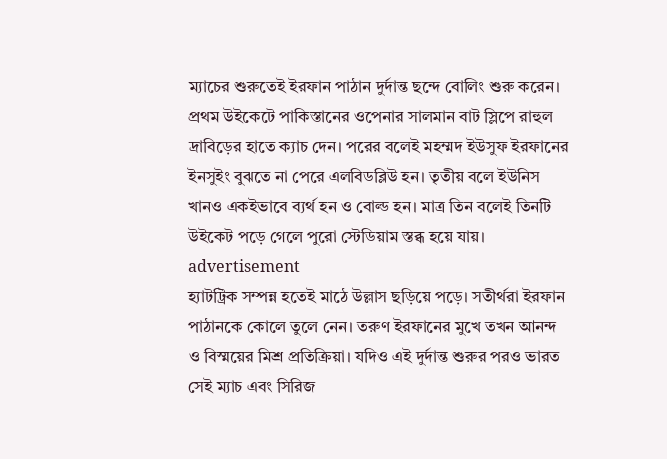ম্যাচের শুরুতেই ইরফান পাঠান দুর্দান্ত ছন্দে বোলিং শুরু করেন। প্রথম উইকেটে পাকিস্তানের ওপেনার সালমান বাট স্লিপে রাহুল দ্রাবিড়ের হাতে ক্যাচ দেন। পরের বলেই মহম্মদ ইউসুফ ইরফানের ইনসুইং বুঝতে না পেরে এলবিডব্লিউ হন। তৃতীয় বলে ইউনিস খানও একইভাবে ব্যর্থ হন ও বোল্ড হন। মাত্র তিন বলেই তিনটি উইকেট পড়ে গেলে পুরো স্টেডিয়াম স্তব্ধ হয়ে যায়।
advertisement
হ্যাটট্রিক সম্পন্ন হতেই মাঠে উল্লাস ছড়িয়ে পড়ে। সতীর্থরা ইরফান পাঠানকে কোলে তুলে নেন। তরুণ ইরফানের মুখে তখন আনন্দ ও বিস্ময়ের মিশ্র প্রতিক্রিয়া। যদিও এই দুর্দান্ত শুরুর পরও ভারত সেই ম্যাচ এবং সিরিজ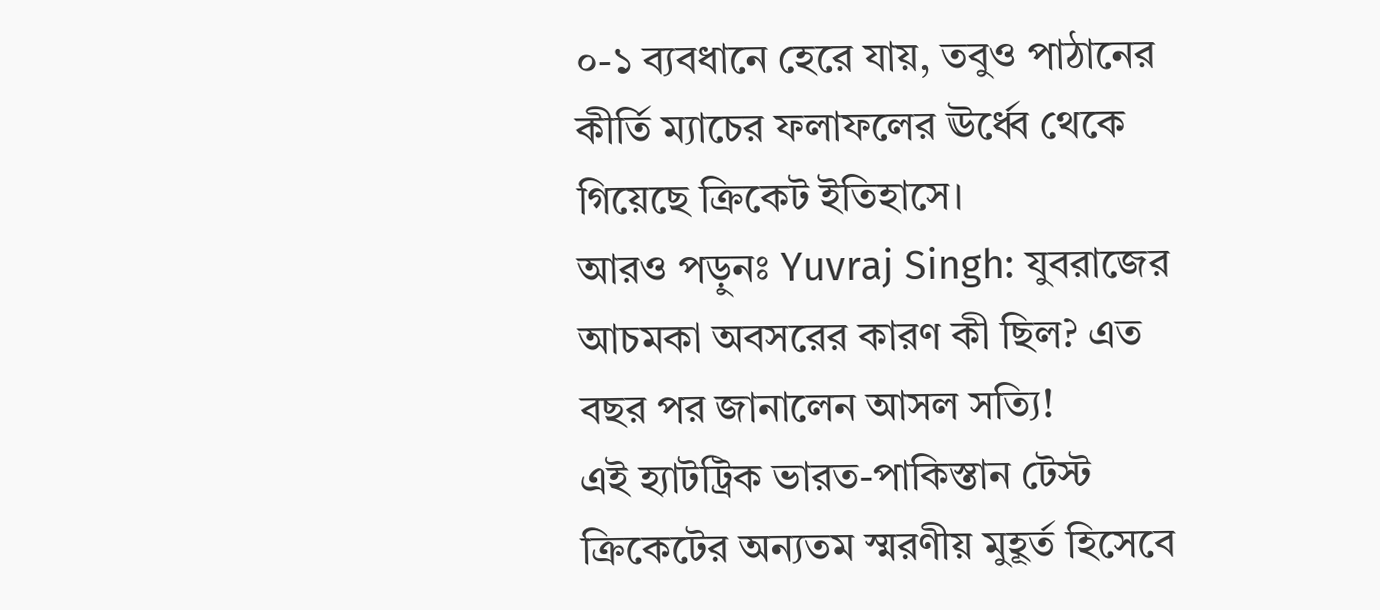০-১ ব্যবধানে হেরে যায়, তবুও পাঠানের কীর্তি ম্যাচের ফলাফলের ঊর্ধ্বে থেকে গিয়েছে ক্রিকেট ইতিহাসে।
আরও পড়ুনঃ Yuvraj Singh: যুবরাজের আচমকা অবসরের কারণ কী ছিল? এত বছর পর জানালেন আসল সত্যি!
এই হ্যাটট্রিক ভারত-পাকিস্তান টেস্ট ক্রিকেটের অন্যতম স্মরণীয় মুহূর্ত হিসেবে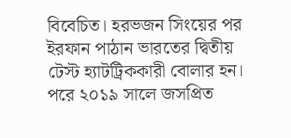বিবেচিত। হরভজন সিংয়ের পর ইরফান পাঠান ভারতের দ্বিতীয় টেস্ট হ্যাটট্রিককারী বোলার হন। পরে ২০১৯ সালে জসপ্রিত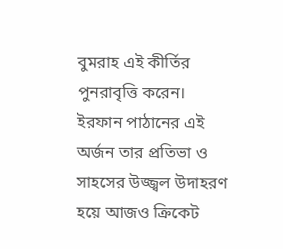বুমরাহ এই কীর্তির পুনরাবৃত্তি করেন। ইরফান পাঠানের এই অর্জন তার প্রতিভা ও সাহসের উজ্জ্বল উদাহরণ হয়ে আজও ক্রিকেট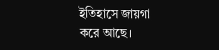ইতিহাসে জায়গা করে আছে।